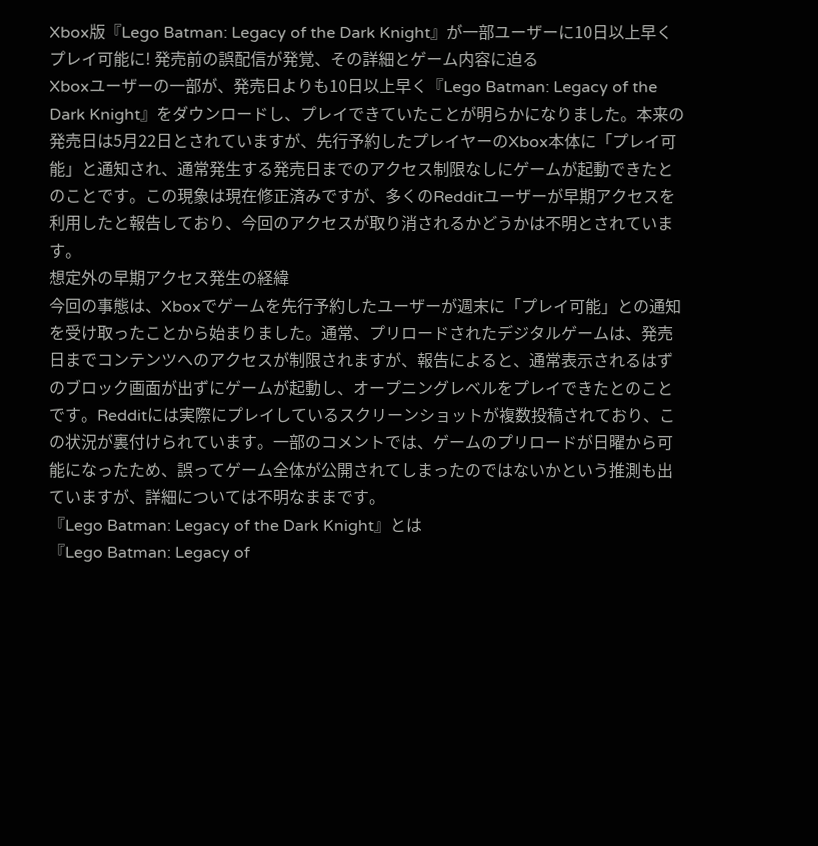Xbox版『Lego Batman: Legacy of the Dark Knight』が一部ユーザーに10日以上早くプレイ可能に! 発売前の誤配信が発覚、その詳細とゲーム内容に迫る
Xboxユーザーの一部が、発売日よりも10日以上早く『Lego Batman: Legacy of the Dark Knight』をダウンロードし、プレイできていたことが明らかになりました。本来の発売日は5月22日とされていますが、先行予約したプレイヤーのXbox本体に「プレイ可能」と通知され、通常発生する発売日までのアクセス制限なしにゲームが起動できたとのことです。この現象は現在修正済みですが、多くのRedditユーザーが早期アクセスを利用したと報告しており、今回のアクセスが取り消されるかどうかは不明とされています。
想定外の早期アクセス発生の経緯
今回の事態は、Xboxでゲームを先行予約したユーザーが週末に「プレイ可能」との通知を受け取ったことから始まりました。通常、プリロードされたデジタルゲームは、発売日までコンテンツへのアクセスが制限されますが、報告によると、通常表示されるはずのブロック画面が出ずにゲームが起動し、オープニングレベルをプレイできたとのことです。Redditには実際にプレイしているスクリーンショットが複数投稿されており、この状況が裏付けられています。一部のコメントでは、ゲームのプリロードが日曜から可能になったため、誤ってゲーム全体が公開されてしまったのではないかという推測も出ていますが、詳細については不明なままです。
『Lego Batman: Legacy of the Dark Knight』とは
『Lego Batman: Legacy of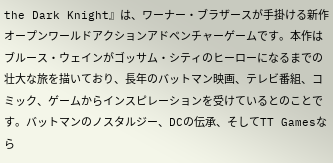the Dark Knight』は、ワーナー・ブラザースが手掛ける新作オープンワールドアクションアドベンチャーゲームです。本作はブルース・ウェインがゴッサム・シティのヒーローになるまでの壮大な旅を描いており、長年のバットマン映画、テレビ番組、コミック、ゲームからインスピレーションを受けているとのことです。バットマンのノスタルジー、DCの伝承、そしてTT Gamesなら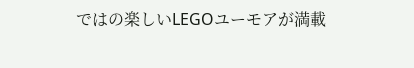ではの楽しいLEGOユーモアが満載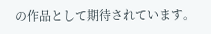の作品として期待されています。